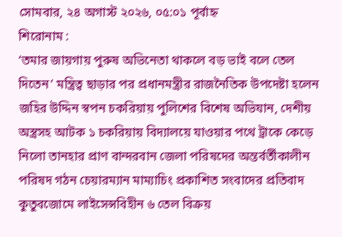সোমবার, ২৪ অগাস্ট ২০২৬, ০৫:০১ পূর্বাহ্ন
শিরোনাম :
‘তমার জায়গায় পুরুষ অভিনেতা থাকলে বড় ভাই বলে তেল দিতেন’ মন্ত্রিত্ব ছাড়ার পর প্রধানমন্ত্রীর রাজনৈতিক উপদেষ্টা হলেন জহির উদ্দিন স্বপন চকরিয়ায় পুলিশের বিশেষ অভিযান, দেশীয় অস্ত্রসহ আটক ১ চকরিয়ায় বিদ্যালয়ে যাওয়ার পথে ট্রাকে কেড়ে নিলো তানহার প্রাণ বান্দরবান জেলা পরিষদের অন্তর্বর্তীকালীন পরিষদ গঠন চেয়ারম্যান মাম্যাচিং প্রকাশিত সংবাদের প্রতিবাদ কুতুবজোমে লাইসেন্সবিহীন ৬ তেল বিক্রয়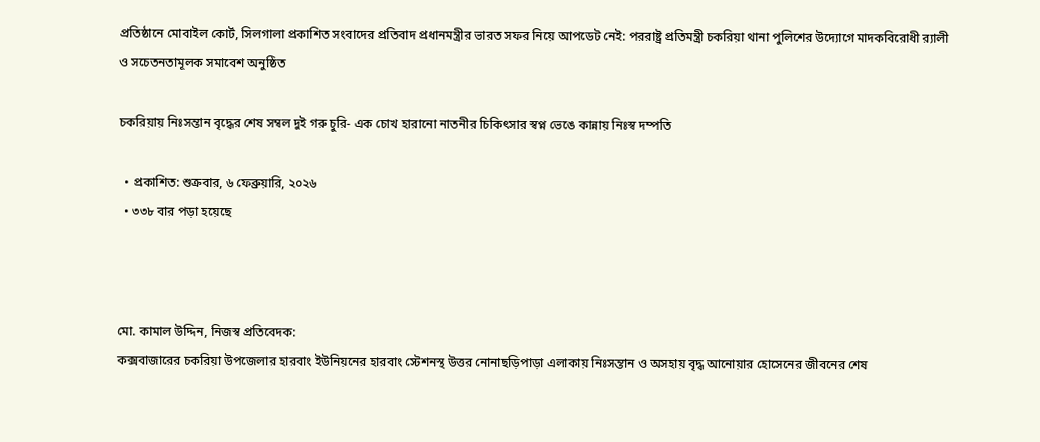প্রতিষ্ঠানে মোবাইল কোর্ট, সিলগালা প্রকাশিত সংবাদের প্রতিবাদ প্রধানমন্ত্রীর ভারত সফর নিয়ে আপডেট নেই: পররাষ্ট্র প্রতিমন্ত্রী চকরিয়া থানা পুলিশের উদ্যোগে মাদকবিরোধী র‍্যালী ও সচেতনতামূলক সমাবেশ অনুষ্ঠিত

চকরিয়ায় নিঃসন্তান বৃদ্ধের শেষ সম্বল দুই গরু চুরি- এক চোখ হারানো নাতনীর চিকিৎসার স্বপ্ন ভেঙে কান্নায় নিঃস্ব দম্পতি

  • প্রকাশিত: শুক্রবার, ৬ ফেব্রুয়ারি, ২০২৬
  • ৩৩৮ বার পড়া হয়েছে



মো. কামাল উদ্দিন, নিজস্ব প্রতিবেদক:
কক্সবাজারের চকরিয়া উপজেলার হারবাং ইউনিয়নের হারবাং স্টেশনস্থ উত্তর নোনাছড়িপাড়া এলাকায় নিঃসন্তান ও অসহায় বৃদ্ধ আনোয়ার হোসেনের জীবনের শেষ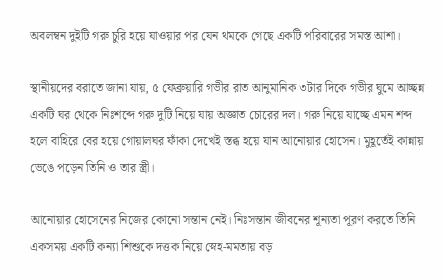অবলম্বন দুইটি গরু চুরি হয়ে যাওয়ার পর যেন থমকে গেছে একটি পরিবারের সমস্ত আশা।

স্থানীয়দের বরাতে জানা যায়, ৫ ফেব্রুয়ারি গভীর রাত আনুমানিক ৩টার দিকে গভীর ঘুমে আচ্ছন্ন একটি ঘর থেকে নিঃশব্দে গরু দুটি নিয়ে যায় অজ্ঞাত চোরের দল। গরু নিয়ে যাচ্ছে এমন শব্দ হলে বাহিরে বের হয়ে গোয়ালঘর ফাঁকা দেখেই স্তব্ধ হয়ে যান আনোয়ার হোসেন। মুহূর্তেই কান্নায় ভেঙে পড়েন তিনি ও তার স্ত্রী।

আনোয়ার হোসেনের নিজের কোনো সন্তান নেই। নিঃসন্তান জীবনের শূন্যতা পূরণ করতে তিনি একসময় একটি কন্যা শিশুকে দত্তক নিয়ে স্নেহ-মমতায় বড়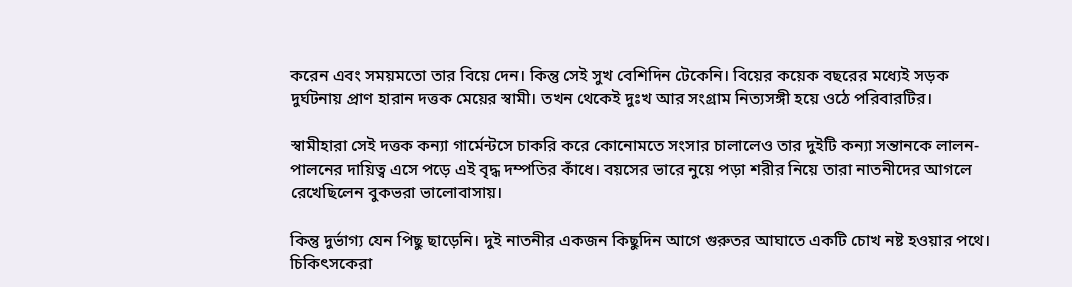করেন এবং সময়মতো তার বিয়ে দেন। কিন্তু সেই সুখ বেশিদিন টেকেনি। বিয়ের কয়েক বছরের মধ্যেই সড়ক দুর্ঘটনায় প্রাণ হারান দত্তক মেয়ের স্বামী। তখন থেকেই দুঃখ আর সংগ্রাম নিত্যসঙ্গী হয়ে ওঠে পরিবারটির।

স্বামীহারা সেই দত্তক কন্যা গার্মেন্টসে চাকরি করে কোনোমতে সংসার চালালেও তার দুইটি কন্যা সন্তানকে লালন-পালনের দায়িত্ব এসে পড়ে এই বৃদ্ধ দম্পতির কাঁধে। বয়সের ভারে নুয়ে পড়া শরীর নিয়ে তারা নাতনীদের আগলে রেখেছিলেন বুকভরা ভালোবাসায়।

কিন্তু দুর্ভাগ্য যেন পিছু ছাড়েনি। দুই নাতনীর একজন কিছুদিন আগে গুরুতর আঘাতে একটি চোখ নষ্ট হওয়ার পথে। চিকিৎসকেরা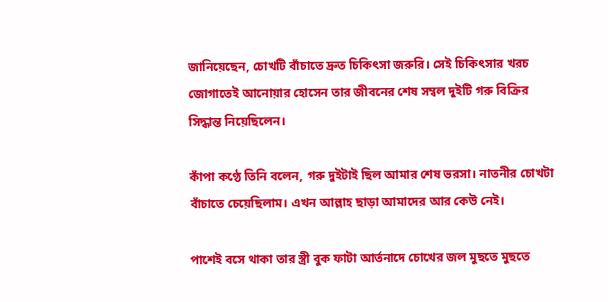জানিয়েছেন, চোখটি বাঁচাতে দ্রুত চিকিৎসা জরুরি। সেই চিকিৎসার খরচ জোগাতেই আনোয়ার হোসেন তার জীবনের শেষ সম্বল দুইটি গরু বিক্রির সিদ্ধান্ত নিয়েছিলেন।

কাঁপা কণ্ঠে তিনি বলেন, গরু দুইটাই ছিল আমার শেষ ভরসা। নাতনীর চোখটা বাঁচাতে চেয়েছিলাম। এখন আল্লাহ ছাড়া আমাদের আর কেউ নেই।

পাশেই বসে থাকা তার স্ত্রী বুক ফাটা আর্তনাদে চোখের জল মুছতে মুছতে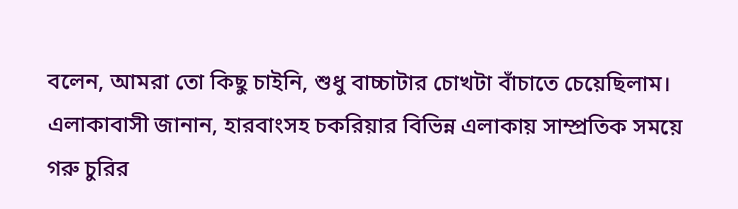বলেন, আমরা তো কিছু চাইনি, শুধু বাচ্চাটার চোখটা বাঁচাতে চেয়েছিলাম।
এলাকাবাসী জানান, হারবাংসহ চকরিয়ার বিভিন্ন এলাকায় সাম্প্রতিক সময়ে গরু চুরির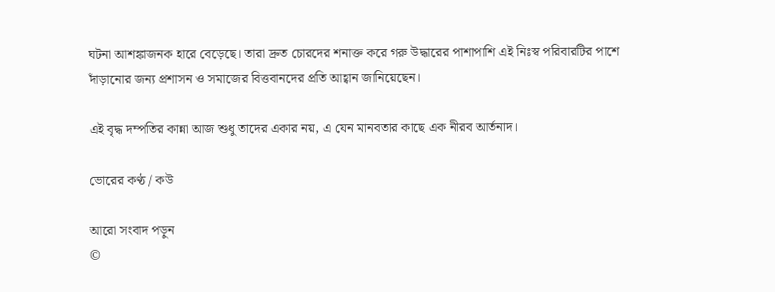ঘটনা আশঙ্কাজনক হারে বেড়েছে। তারা দ্রুত চোরদের শনাক্ত করে গরু উদ্ধারের পাশাপাশি এই নিঃস্ব পরিবারটির পাশে দাঁড়ানোর জন্য প্রশাসন ও সমাজের বিত্তবানদের প্রতি আহ্বান জানিয়েছেন।

এই বৃদ্ধ দম্পতির কান্না আজ শুধু তাদের একার নয়, এ যেন মানবতার কাছে এক নীরব আর্তনাদ।

ভোরের কণ্ঠ / কউ

আরো সংবাদ পড়ুন
©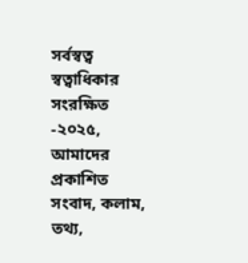সর্বস্বত্ব স্বত্বাধিকার সংরক্ষিত -২০২৫, আমাদের প্রকাশিত সংবাদ, কলাম, তথ্য,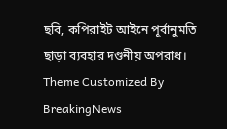ছবি, কপিরাইট আইনে পূর্বানুমতি ছাড়া ব্যবহার দণ্ডনীয় অপরাধ।
Theme Customized By BreakingNews